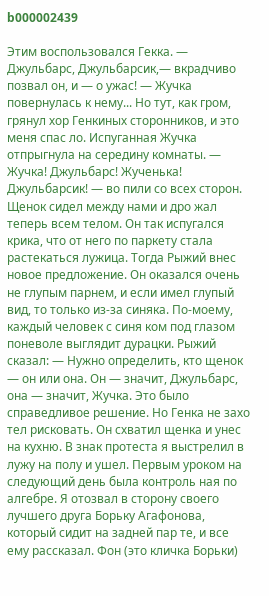b000002439

Этим воспользовался Гекка. — Джульбарс, Джульбарсик,— вкрадчиво позвал он, и — о ужас! — Жучка повернулась к нему... Но тут, как гром, грянул хор Генкиных сторонников, и это меня спас ло. Испуганная Жучка отпрыгнула на середину комнаты. — Жучка! Джульбарс! Жученька! Джульбарсик! — во пили со всех сторон. Щенок сидел между нами и дро жал теперь всем телом. Он так испугался крика, что от него по паркету стала растекаться лужица. Тогда Рыжий внес новое предложение. Он оказался очень не глупым парнем, и если имел глупый вид, то только из-за синяка. По-моему, каждый человек с синя ком под глазом поневоле выглядит дурацки. Рыжий сказал: — Нужно определить, кто щенок — он или она. Он — значит, Джульбарс, она — значит, Жучка. Это было справедливое решение. Но Генка не захо тел рисковать. Он схватил щенка и унес на кухню. В знак протеста я выстрелил в лужу на полу и ушел. Первым уроком на следующий день была контроль ная по алгебре. Я отозвал в сторону своего лучшего друга Борьку Агафонова, который сидит на задней пар те, и все ему рассказал. Фон (это кличка Борьки)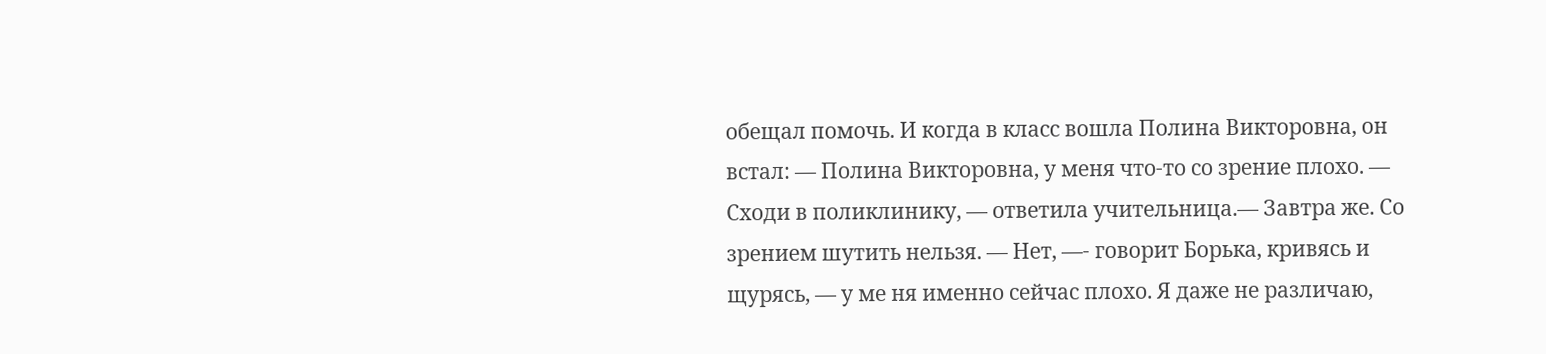обещал помочь. И когда в класс вошла Полина Викторовна, он встал: — Полина Викторовна, у меня что-то со зрение плохо. — Сходи в поликлинику, — ответила учительница.— Завтра же. Со зрением шутить нельзя. — Нет, —- говорит Борька, кривясь и щурясь, — у ме ня именно сейчас плохо. Я даже не различаю,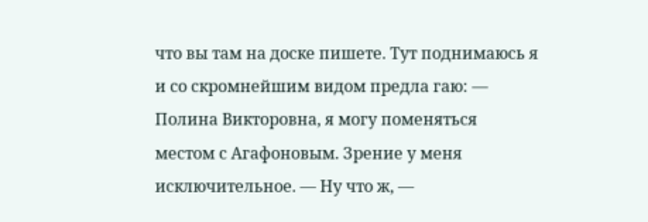что вы там на доске пишете. Тут поднимаюсь я и со скромнейшим видом предла гаю: — Полина Викторовна, я могу поменяться местом с Агафоновым. Зрение у меня исключительное. — Ну что ж, —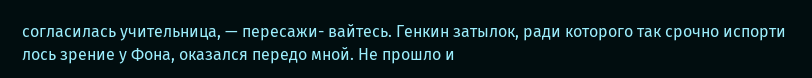согласилась учительница, — пересажи- вайтесь. Генкин затылок, ради которого так срочно испорти лось зрение у Фона, оказался передо мной. Не прошло и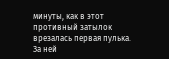минуты, как в этот противный затылок врезалась первая пулька. За ней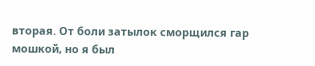вторая. От боли затылок сморщился гар мошкой, но я был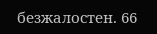безжалостен. 66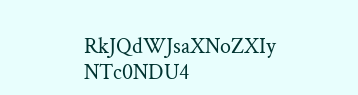RkJQdWJsaXNoZXIy NTc0NDU4